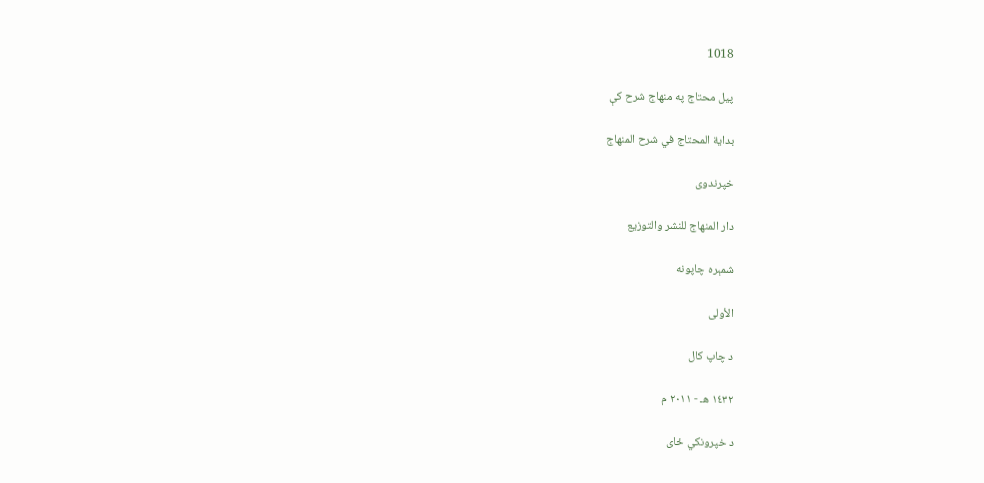1018

پیل محتاج په منهاج شرح کې

بداية المحتاج في شرح المنهاج

خپرندوی

دار المنهاج للنشر والتوزيع

شمېره چاپونه

الأولى

د چاپ کال

١٤٣٢ هـ - ٢٠١١ م

د خپرونکي ځای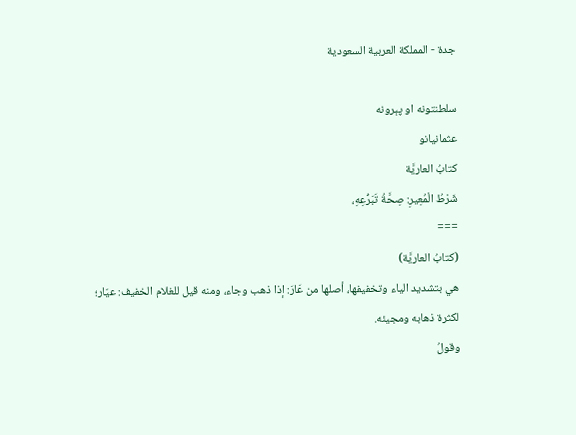جدة - المملكة العربية السعودية

سلطنتونه او پېرونه
عثمانيانو
كتابُ العاريَّة
شَرْطُ الْمُعِيرِ: صِحَّةُ تَبَرُّعِهِ،
===
(كتابُ العاريَّة)
هي بتشديد الياء وتخفيفها، أصلها من عَارَ: إذا ذهب وجاء، ومنه قيل للغلام الخفيف: عيّار؛ لكثرة ذهابه ومجيئه.
وقولُ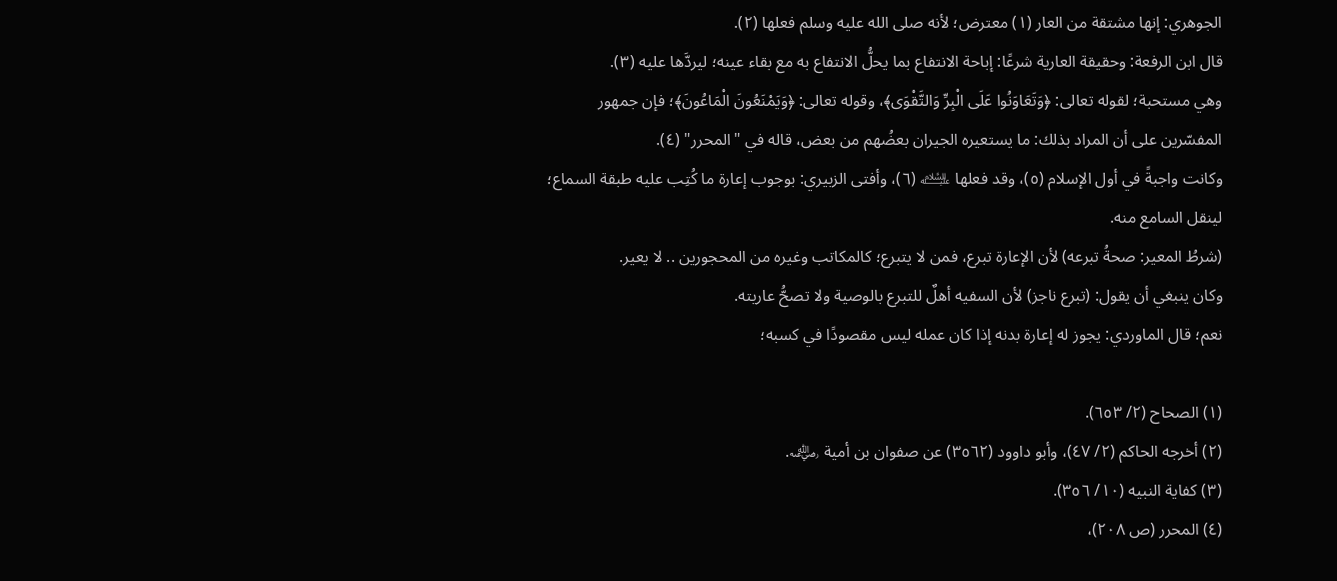الجوهري: إنها مشتقة من العار (١) معترض؛ لأنه صلى الله عليه وسلم فعلها (٢).
قال ابن الرفعة: وحقيقة العارية شرعًا: إباحة الانتفاع بما يحلُّ الانتفاع به مع بقاء عينه؛ ليردَّها عليه (٣).
وهي مستحبة؛ لقوله تعالى: ﴿وَتَعَاوَنُوا عَلَى الْبِرِّ وَالتَّقْوَى﴾، وقوله تعالى: ﴿وَيَمْنَعُونَ الْمَاعُونَ﴾؛ فإن جمهور المفسّرين على أن المراد بذلك: ما يستعيره الجيران بعضُهم من بعض، قاله في "المحرر" (٤).
وكانت واجبةً في أول الإسلام (٥)، وقد فعلها ﵇ (٦)، وأفتى الزبيري: بوجوب إعارة ما كُتِب عليه طبقة السماع؛ لينقل السامع منه.
(شرطُ المعير: صحةُ تبرعه) لأن الإعارة تبرع، فمن لا يتبرع؛ كالمكاتب وغيره من المحجورين .. لا يعير.
وكان ينبغي أن يقول: (تبرع ناجز) لأن السفيه أهلٌ للتبرع بالوصية ولا تصحُّ عاريته.
نعم؛ قال الماوردي: يجوز له إعارة بدنه إذا كان عمله ليس مقصودًا في كسبه؛

(١) الصحاح (٢/ ٦٥٣).
(٢) أخرجه الحاكم (٢/ ٤٧)، وأبو داوود (٣٥٦٢) عن صفوان بن أمية ﵁.
(٣) كفاية النبيه (١٠/ ٣٥٦).
(٤) المحرر (ص ٢٠٨)،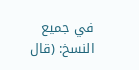في جميع النسخ: (قال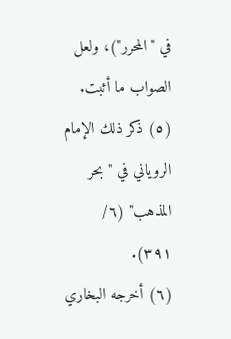في "المحرر")، ولعل الصواب ما أثبت.
(٥) ذكر ذلك الإمام الروياني في "بحر المذهب" (٦/ ٣٩١).
(٦) أخرجه البخاري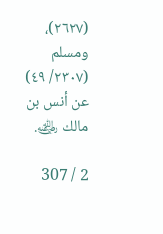(٢٦٢٧)، ومسلم (٢٣٠٧/ ٤٩) عن أنس بن مالك ﵁.

2 / 307